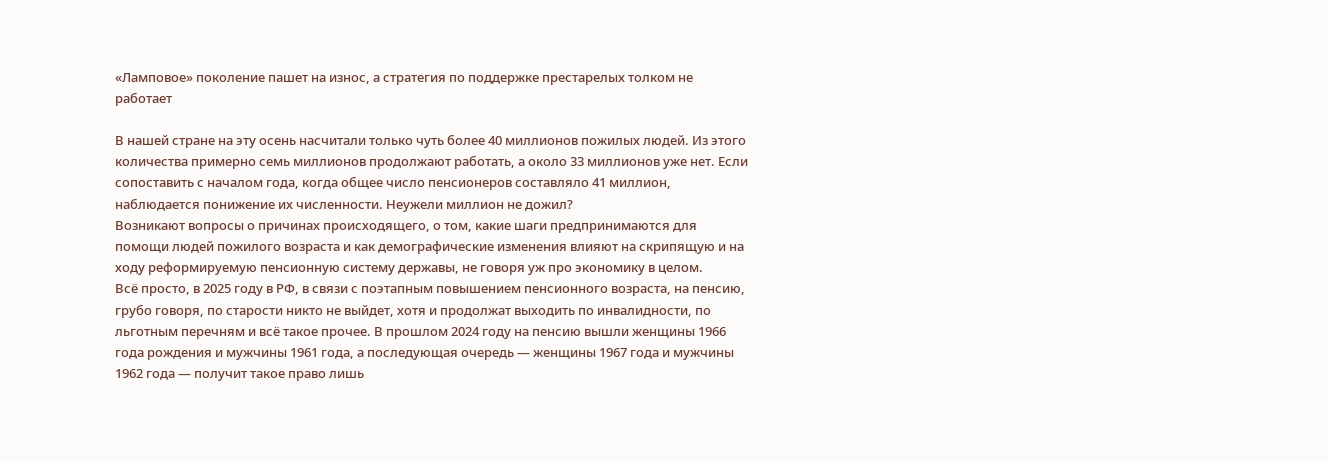«Ламповое» поколение пашет на износ, а стратегия по поддержке престарелых толком не работает

В нашей стране на эту осень насчитали только чуть более 40 миллионов пожилых людей. Из этого количества примерно семь миллионов продолжают работать, а около 33 миллионов уже нет. Если сопоставить с началом года, когда общее число пенсионеров составляло 41 миллион, наблюдается понижение их численности. Неужели миллион не дожил?
Возникают вопросы о причинах происходящего, о том, какие шаги предпринимаются для помощи людей пожилого возраста и как демографические изменения влияют на скрипящую и на ходу реформируемую пенсионную систему державы, не говоря уж про экономику в целом.
Всё просто, в 2025 году в РФ, в связи с поэтапным повышением пенсионного возраста, на пенсию, грубо говоря, по старости никто не выйдет, хотя и продолжат выходить по инвалидности, по льготным перечням и всё такое прочее. В прошлом 2024 году на пенсию вышли женщины 1966 года рождения и мужчины 1961 года, а последующая очередь — женщины 1967 года и мужчины 1962 года — получит такое право лишь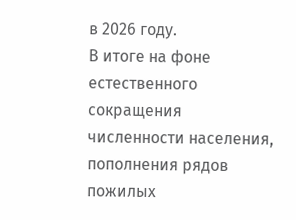в 2026 году.
В итоге на фоне естественного сокращения численности населения, пополнения рядов пожилых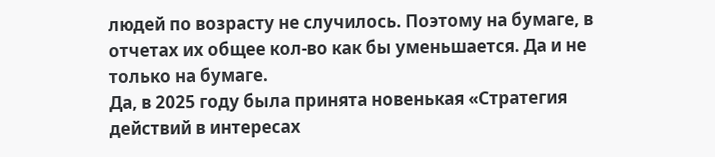людей по возрасту не случилось. Поэтому на бумаге, в отчетах их общее кол-во как бы уменьшается. Да и не только на бумаге.
Да, в 2025 году была принята новенькая «Стратегия действий в интересах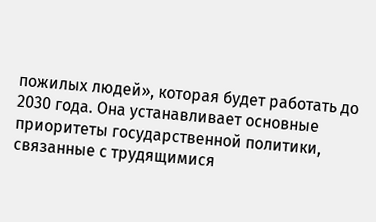пожилых людей», которая будет работать до 2030 года. Она устанавливает основные приоритеты государственной политики, связанные с трудящимися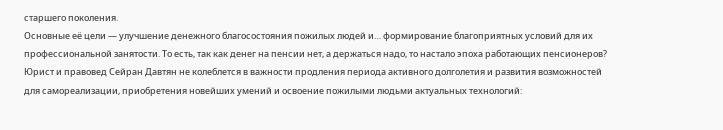старшего поколения.
Основные её цели — улучшение денежного благосостояния пожилых людей и… формирование благоприятных условий для их профессиональной занятости. То есть, так как денег на пенсии нет, а держаться надо, то настало эпоха работающих пенсионеров?
Юрист и правовед Сейран Давтян не колеблется в важности продления периода активного долголетия и развития возможностей для самореализации, приобретения новейших умений и освоение пожилыми людьми актуальных технологий: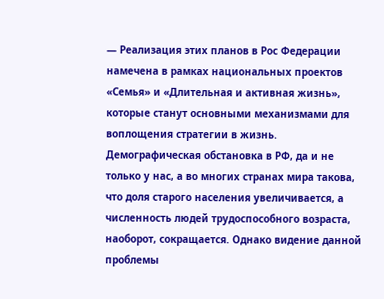— Реализация этих планов в Рос Федерации намечена в рамках национальных проектов «Семья» и «Длительная и активная жизнь», которые станут основными механизмами для воплощения стратегии в жизнь.
Демографическая обстановка в РФ, да и не только у нас, а во многих странах мира такова, что доля старого населения увеличивается, а численность людей трудоспособного возраста, наоборот, сокращается. Однако видение данной проблемы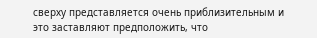сверху представляется очень приблизительным и это заставляют предположить, что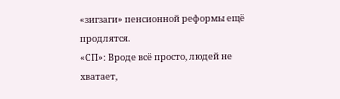«зигзаги» пенсионной реформы ещё продлятся.
«СП»: Вроде всё просто, людей не хватает,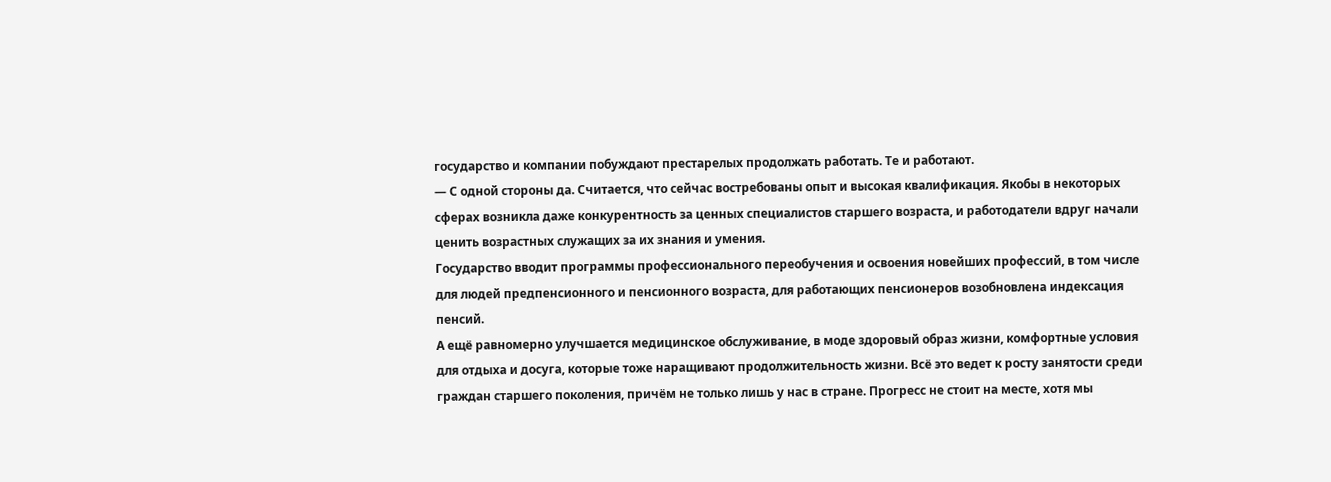государство и компании побуждают престарелых продолжать работать. Те и работают.
— С одной стороны да. Считается, что сейчас востребованы опыт и высокая квалификация. Якобы в некоторых сферах возникла даже конкурентность за ценных специалистов старшего возраста, и работодатели вдруг начали ценить возрастных служащих за их знания и умения.
Государство вводит программы профессионального переобучения и освоения новейших профессий, в том числе для людей предпенсионного и пенсионного возраста, для работающих пенсионеров возобновлена индексация пенсий.
А ещё равномерно улучшается медицинское обслуживание, в моде здоровый образ жизни, комфортные условия для отдыха и досуга, которые тоже наращивают продолжительность жизни. Всё это ведет к росту занятости среди граждан старшего поколения, причём не только лишь у нас в стране. Прогресс не стоит на месте, хотя мы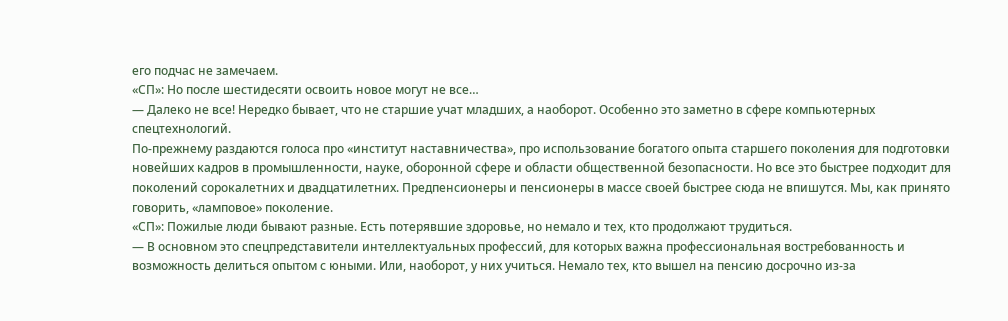его подчас не замечаем.
«СП»: Но после шестидесяти освоить новое могут не все…
— Далеко не все! Нередко бывает, что не старшие учат младших, а наоборот. Особенно это заметно в сфере компьютерных спецтехнологий.
По-прежнему раздаются голоса про «институт наставничества», про использование богатого опыта старшего поколения для подготовки новейших кадров в промышленности, науке, оборонной сфере и области общественной безопасности. Но все это быстрее подходит для поколений сорокалетних и двадцатилетних. Предпенсионеры и пенсионеры в массе своей быстрее сюда не впишутся. Мы, как принято говорить, «ламповое» поколение.
«СП»: Пожилые люди бывают разные. Есть потерявшие здоровье, но немало и тех, кто продолжают трудиться.
— В основном это спецпредставители интеллектуальных профессий, для которых важна профессиональная востребованность и возможность делиться опытом с юными. Или, наоборот, у них учиться. Немало тех, кто вышел на пенсию досрочно из-за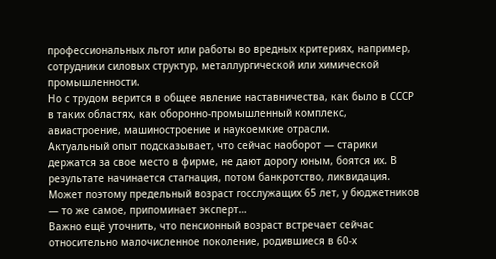профессиональных льгот или работы во вредных критериях, например, сотрудники силовых структур, металлургической или химической промышленности.
Но с трудом верится в общее явление наставничества, как было в СССР в таких областях, как оборонно-промышленный комплекс, авиастроение, машиностроение и наукоемкие отрасли.
Актуальный опыт подсказывает, что сейчас наоборот — старики держатся за свое место в фирме, не дают дорогу юным, боятся их. В результате начинается стагнация, потом банкротство, ликвидация. Может поэтому предельный возраст госслужащих 65 лет, у бюджетников — то же самое, припоминает эксперт…
Важно ещё уточнить, что пенсионный возраст встречает сейчас относительно малочисленное поколение, родившиеся в 60-х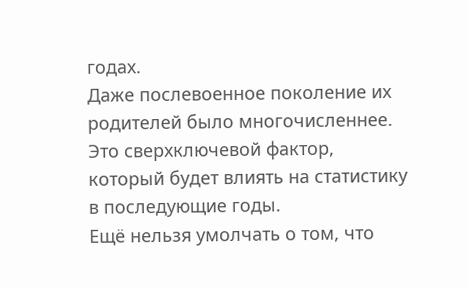годах.
Даже послевоенное поколение их родителей было многочисленнее. Это сверхключевой фактор, который будет влиять на статистику в последующие годы.
Ещё нельзя умолчать о том, что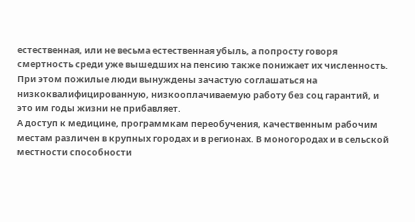естественная, или не весьма естественная убыль, а попросту говоря смертность среди уже вышедших на пенсию также понижает их численность. При этом пожилые люди вынуждены зачастую соглашаться на низкоквалифицированную, низкооплачиваемую работу без соц гарантий, и это им годы жизни не прибавляет.
А доступ к медицине, программкам переобучения, качественным рабочим местам различен в крупных городах и в регионах. В моногородах и в сельской местности способности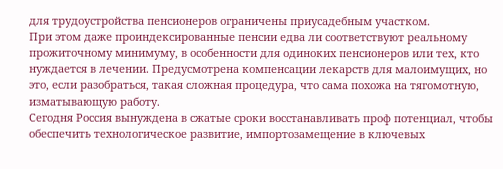для трудоустройства пенсионеров ограничены приусадебным участком.
При этом даже проиндексированные пенсии едва ли соответствуют реальному прожиточному минимуму, в особенности для одиноких пенсионеров или тех, кто нуждается в лечении. Предусмотрена компенсации лекарств для малоимущих, но это, если разобраться, такая сложная процедура, что сама похожа на тягомотную, изматывающую работу.
Сегодня Россия вынуждена в сжатые сроки восстанавливать проф потенциал, чтобы обеспечить технологическое развитие, импортозамещение в ключевых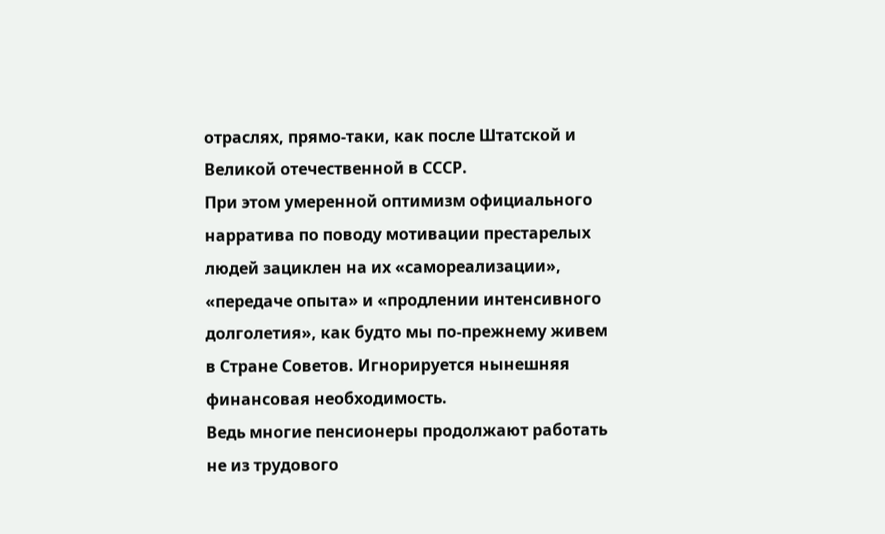отраслях, прямо-таки, как после Штатской и Великой отечественной в СССР.
При этом умеренной оптимизм официального нарратива по поводу мотивации престарелых людей зациклен на их «самореализации», «передаче опыта» и «продлении интенсивного долголетия», как будто мы по-прежнему живем в Стране Советов. Игнорируется нынешняя финансовая необходимость.
Ведь многие пенсионеры продолжают работать не из трудового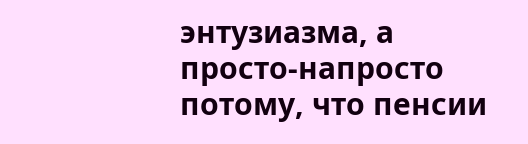энтузиазма, а просто-напросто потому, что пенсии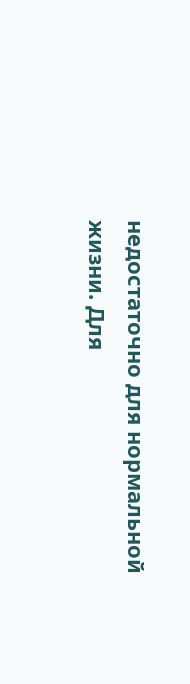недостаточно для нормальной жизни. Для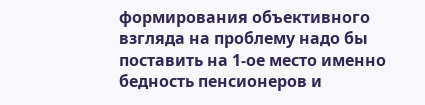формирования объективного взгляда на проблему надо бы поставить на 1-ое место именно бедность пенсионеров и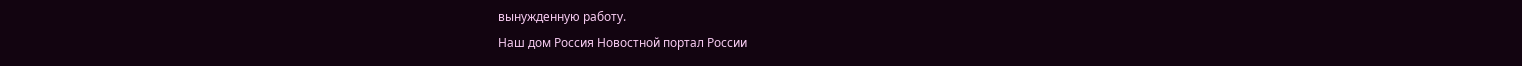вынужденную работу.
Наш дом Россия Новостной портал России